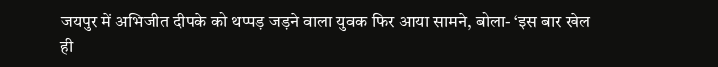जयपुर में अभिजीत दीपके को थप्पड़ जड़ने वाला युवक फिर आया सामने, बोला- ‘इस बार खेल ही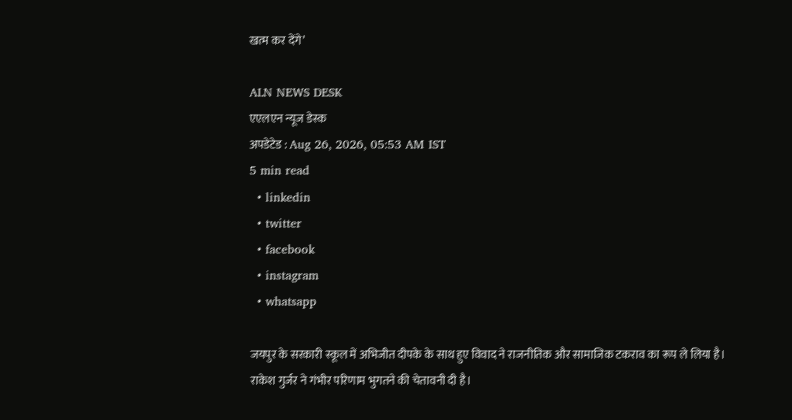खत्म कर देंगे’

ALN NEWS DESK
एएलएन न्यूज डेस्क
अपडेटेड : Aug 26, 2026, 05:53 AM IST
5 min read
  • linkedin
  • twitter
  • facebook
  • instagram
  • whatsapp

जयपुर के सरकारी स्कूल में अभिजीत दीपके के साथ हुए विवाद ने राजनीतिक और सामाजिक टकराव का रूप ले लिया है। राकेश गुर्जर ने गंभीर परिणाम भुगतने की चेतावनी दी है।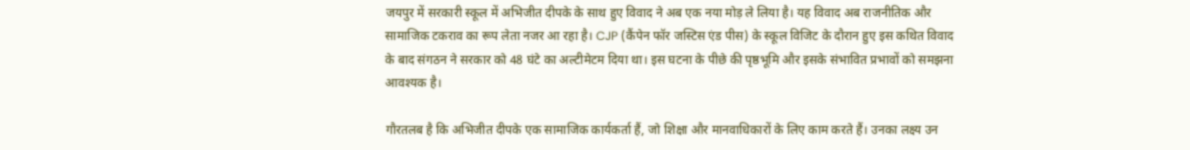जयपुर में सरकारी स्कूल में अभिजीत दीपके के साथ हुए विवाद ने अब एक नया मोड़ ले लिया है। यह विवाद अब राजनीतिक और सामाजिक टकराव का रूप लेता नजर आ रहा है। CJP (कैंपेन फॉर जस्टिस एंड पीस) के स्कूल विजिट के दौरान हुए इस कथित विवाद के बाद संगठन ने सरकार को 48 घंटे का अल्टीमेटम दिया था। इस घटना के पीछे की पृष्ठभूमि और इसके संभावित प्रभावों को समझना आवश्यक है।

गौरतलब है कि अभिजीत दीपके एक सामाजिक कार्यकर्ता हैं, जो शिक्षा और मानवाधिकारों के लिए काम करते हैं। उनका लक्ष्य उन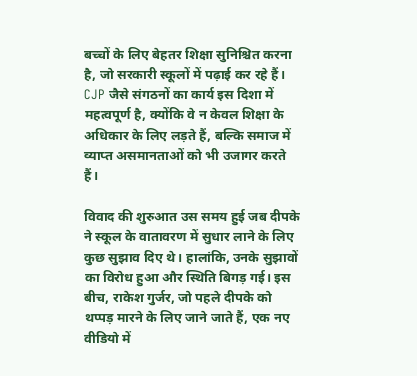बच्चों के लिए बेहतर शिक्षा सुनिश्चित करना है, जो सरकारी स्कूलों में पढ़ाई कर रहे हैं। CJP जैसे संगठनों का कार्य इस दिशा में महत्वपूर्ण है, क्योंकि वे न केवल शिक्षा के अधिकार के लिए लड़ते हैं, बल्कि समाज में व्याप्त असमानताओं को भी उजागर करते हैं।

विवाद की शुरुआत उस समय हुई जब दीपके ने स्कूल के वातावरण में सुधार लाने के लिए कुछ सुझाव दिए थे। हालांकि, उनके सुझावों का विरोध हुआ और स्थिति बिगड़ गई। इस बीच, राकेश गुर्जर, जो पहले दीपके को थप्पड़ मारने के लिए जाने जाते हैं, एक नए वीडियो में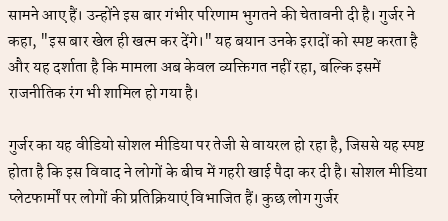सामने आए हैं। उन्होंने इस बार गंभीर परिणाम भुगतने की चेतावनी दी है। गुर्जर ने कहा, "इस बार खेल ही खत्म कर देंगे।" यह बयान उनके इरादों को स्पष्ट करता है और यह दर्शाता है कि मामला अब केवल व्यक्तिगत नहीं रहा, बल्कि इसमें राजनीतिक रंग भी शामिल हो गया है।

गुर्जर का यह वीडियो सोशल मीडिया पर तेजी से वायरल हो रहा है, जिससे यह स्पष्ट होता है कि इस विवाद ने लोगों के बीच में गहरी खाई पैदा कर दी है। सोशल मीडिया प्लेटफार्मों पर लोगों की प्रतिक्रियाएं विभाजित हैं। कुछ लोग गुर्जर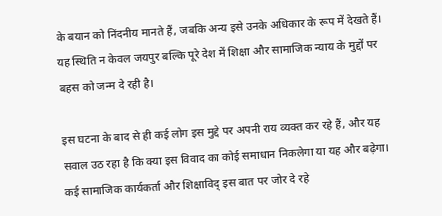के बयान को निंदनीय मानते हैं, जबकि अन्य इसे उनके अधिकार के रूप में देखते हैं। यह स्थिति न केवल जयपुर बल्कि पूरे देश में शिक्षा और सामाजिक न्याय के मुद्दों पर बहस को जन्म दे रही है।

इस घटना के बाद से ही कई लोग इस मुद्दे पर अपनी राय व्यक्त कर रहे हैं, और यह सवाल उठ रहा है कि क्या इस विवाद का कोई समाधान निकलेगा या यह और बढ़ेगा। कई सामाजिक कार्यकर्ता और शिक्षाविद् इस बात पर जोर दे रहे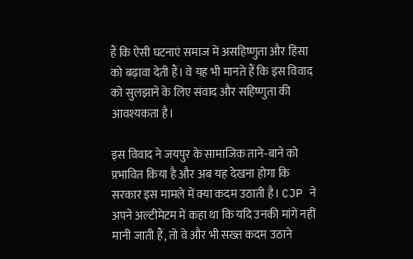हैं कि ऐसी घटनाएं समाज में असहिष्णुता और हिंसा को बढ़ावा देती हैं। वे यह भी मानते हैं कि इस विवाद को सुलझाने के लिए संवाद और सहिष्णुता की आवश्यकता है।

इस विवाद ने जयपुर के सामाजिक ताने-बाने को प्रभावित किया है और अब यह देखना होगा कि सरकार इस मामले में क्या कदम उठाती है। CJP ने अपने अल्टीमेटम में कहा था कि यदि उनकी मांगें नहीं मानी जाती हैं, तो वे और भी सख्त कदम उठाने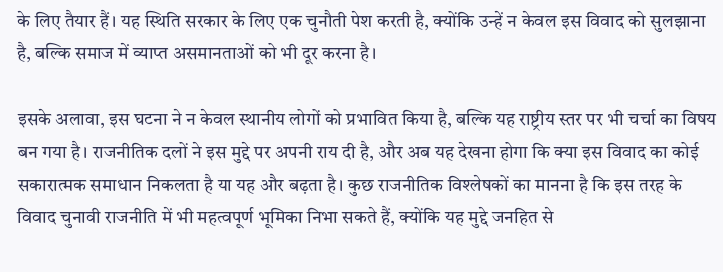के लिए तैयार हैं। यह स्थिति सरकार के लिए एक चुनौती पेश करती है, क्योंकि उन्हें न केवल इस विवाद को सुलझाना है, बल्कि समाज में व्याप्त असमानताओं को भी दूर करना है।

इसके अलावा, इस घटना ने न केवल स्थानीय लोगों को प्रभावित किया है, बल्कि यह राष्ट्रीय स्तर पर भी चर्चा का विषय बन गया है। राजनीतिक दलों ने इस मुद्दे पर अपनी राय दी है, और अब यह देखना होगा कि क्या इस विवाद का कोई सकारात्मक समाधान निकलता है या यह और बढ़ता है। कुछ राजनीतिक विश्लेषकों का मानना है कि इस तरह के विवाद चुनावी राजनीति में भी महत्वपूर्ण भूमिका निभा सकते हैं, क्योंकि यह मुद्दे जनहित से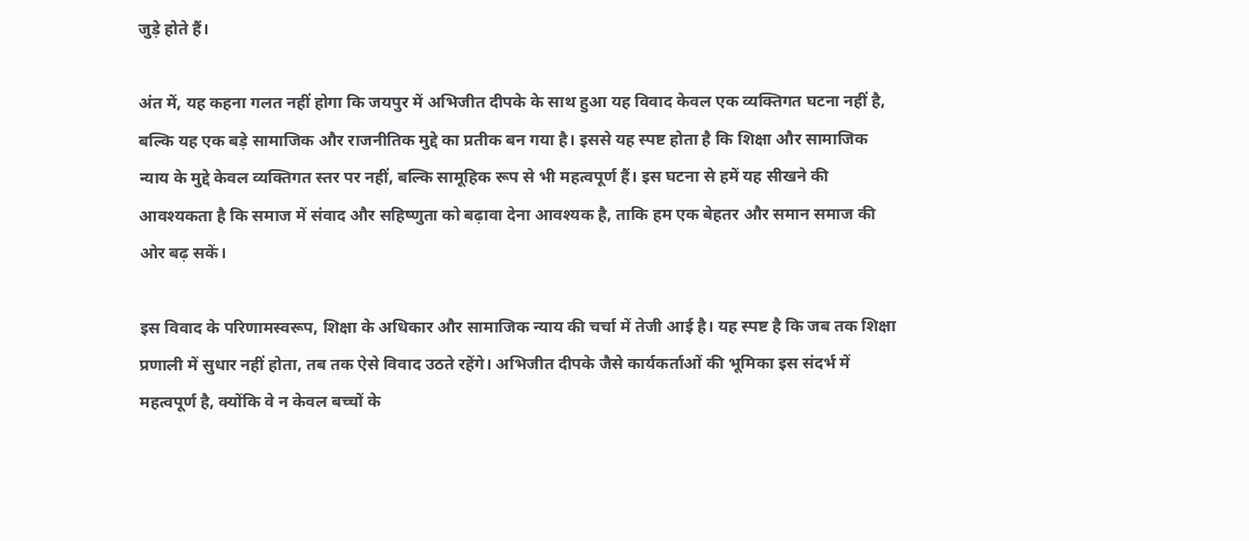जुड़े होते हैं।

अंत में, यह कहना गलत नहीं होगा कि जयपुर में अभिजीत दीपके के साथ हुआ यह विवाद केवल एक व्यक्तिगत घटना नहीं है, बल्कि यह एक बड़े सामाजिक और राजनीतिक मुद्दे का प्रतीक बन गया है। इससे यह स्पष्ट होता है कि शिक्षा और सामाजिक न्याय के मुद्दे केवल व्यक्तिगत स्तर पर नहीं, बल्कि सामूहिक रूप से भी महत्वपूर्ण हैं। इस घटना से हमें यह सीखने की आवश्यकता है कि समाज में संवाद और सहिष्णुता को बढ़ावा देना आवश्यक है, ताकि हम एक बेहतर और समान समाज की ओर बढ़ सकें।

इस विवाद के परिणामस्वरूप, शिक्षा के अधिकार और सामाजिक न्याय की चर्चा में तेजी आई है। यह स्पष्ट है कि जब तक शिक्षा प्रणाली में सुधार नहीं होता, तब तक ऐसे विवाद उठते रहेंगे। अभिजीत दीपके जैसे कार्यकर्ताओं की भूमिका इस संदर्भ में महत्वपूर्ण है, क्योंकि वे न केवल बच्चों के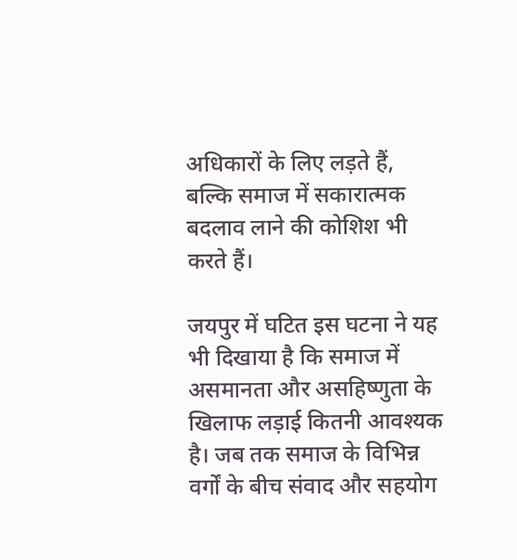अधिकारों के लिए लड़ते हैं, बल्कि समाज में सकारात्मक बदलाव लाने की कोशिश भी करते हैं।

जयपुर में घटित इस घटना ने यह भी दिखाया है कि समाज में असमानता और असहिष्णुता के खिलाफ लड़ाई कितनी आवश्यक है। जब तक समाज के विभिन्न वर्गों के बीच संवाद और सहयोग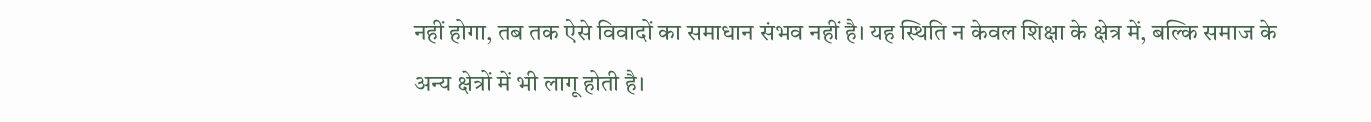नहीं होगा, तब तक ऐसे विवादों का समाधान संभव नहीं है। यह स्थिति न केवल शिक्षा के क्षेत्र में, बल्कि समाज के अन्य क्षेत्रों में भी लागू होती है।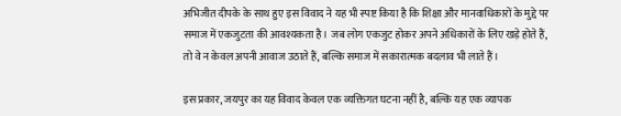अभिजीत दीपके के साथ हुए इस विवाद ने यह भी स्पष्ट किया है कि शिक्षा और मानवाधिकारों के मुद्दे पर समाज में एकजुटता की आवश्यकता है। जब लोग एकजुट होकर अपने अधिकारों के लिए खड़े होते हैं, तो वे न केवल अपनी आवाज उठाते हैं, बल्कि समाज में सकारात्मक बदलाव भी लाते हैं।

इस प्रकार, जयपुर का यह विवाद केवल एक व्यक्तिगत घटना नहीं है, बल्कि यह एक व्यापक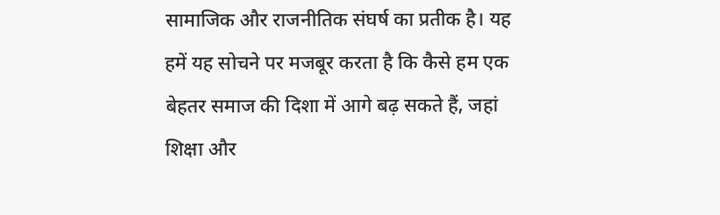सामाजिक और राजनीतिक संघर्ष का प्रतीक है। यह हमें यह सोचने पर मजबूर करता है कि कैसे हम एक बेहतर समाज की दिशा में आगे बढ़ सकते हैं, जहां शिक्षा और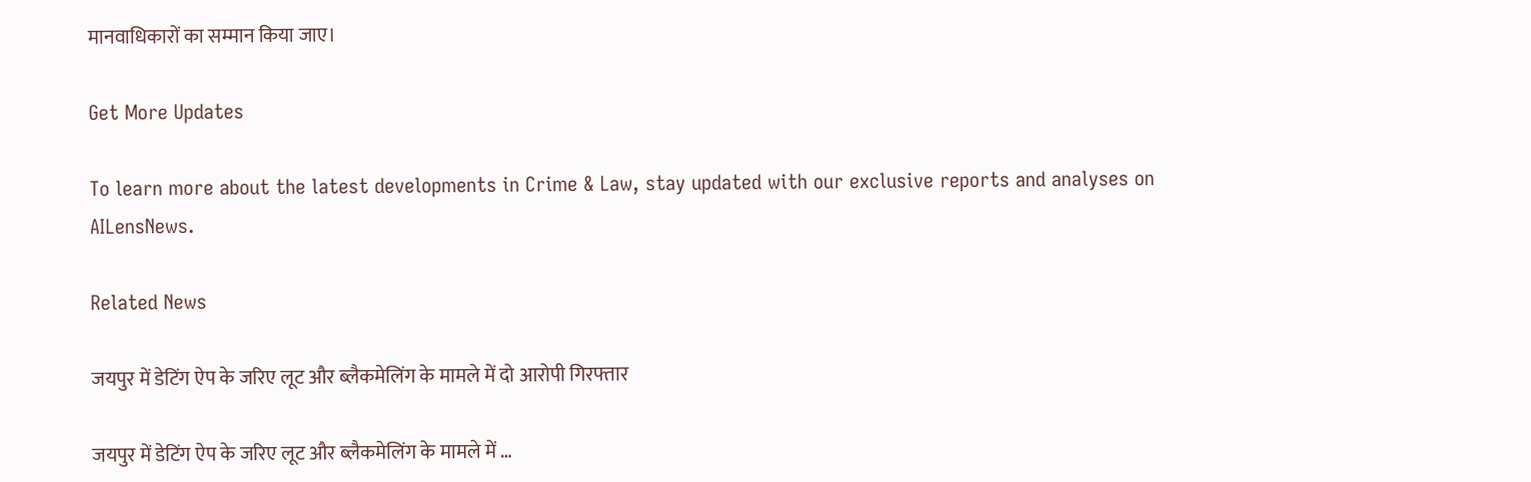मानवाधिकारों का सम्मान किया जाए।

Get More Updates

To learn more about the latest developments in Crime & Law, stay updated with our exclusive reports and analyses on AILensNews.

Related News

जयपुर में डेटिंग ऐप के जरिए लूट और ब्लैकमेलिंग के मामले में दो आरोपी गिरफ्तार

जयपुर में डेटिंग ऐप के जरिए लूट और ब्लैकमेलिंग के मामले में …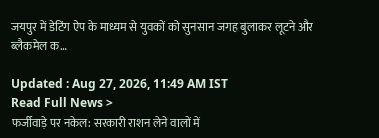जयपुर में डेटिंग ऐप के माध्यम से युवकों को सुनसान जगह बुलाकर लूटने और ब्लैकमेल क…

Updated : Aug 27, 2026, 11:49 AM IST
Read Full News >
फर्जीवाड़े पर नकेल: सरकारी राशन लेने वालों में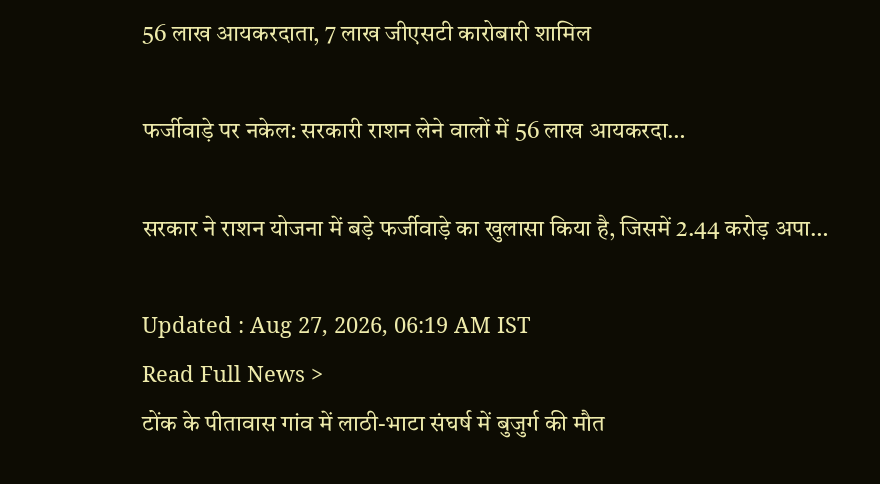56 लाख आयकरदाता, 7 लाख जीएसटी कारोबारी शामिल

फर्जीवाड़े पर नकेल: सरकारी राशन लेने वालों में 56 लाख आयकरदा…

सरकार ने राशन योजना में बड़े फर्जीवाड़े का खुलासा किया है, जिसमें 2.44 करोड़ अपा…

Updated : Aug 27, 2026, 06:19 AM IST
Read Full News >
टोंक के पीतावास गांव में लाठी-भाटा संघर्ष में बुजुर्ग की मौत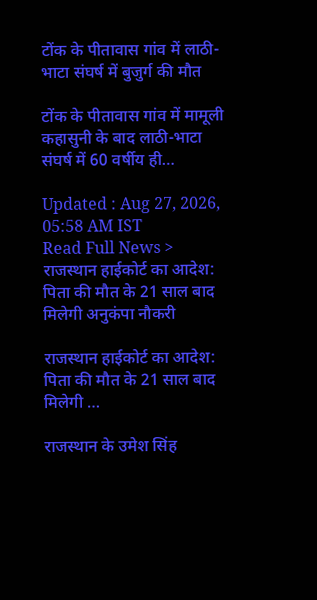टोंक के पीतावास गांव में लाठी-भाटा संघर्ष में बुजुर्ग की मौत

टोंक के पीतावास गांव में मामूली कहासुनी के बाद लाठी-भाटा संघर्ष में 60 वर्षीय ही…

Updated : Aug 27, 2026, 05:58 AM IST
Read Full News >
राजस्थान हाईकोर्ट का आदेश: पिता की मौत के 21 साल बाद मिलेगी अनुकंपा नौकरी

राजस्थान हाईकोर्ट का आदेश: पिता की मौत के 21 साल बाद मिलेगी …

राजस्थान के उमेश सिंह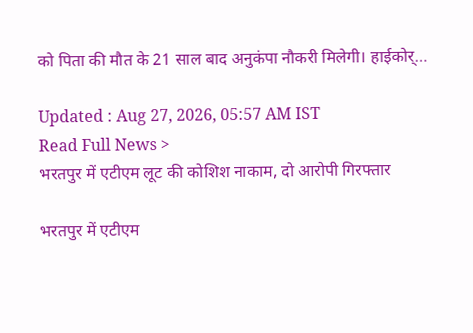को पिता की मौत के 21 साल बाद अनुकंपा नौकरी मिलेगी। हाईकोर्…

Updated : Aug 27, 2026, 05:57 AM IST
Read Full News >
भरतपुर में एटीएम लूट की कोशिश नाकाम, दो आरोपी गिरफ्तार

भरतपुर में एटीएम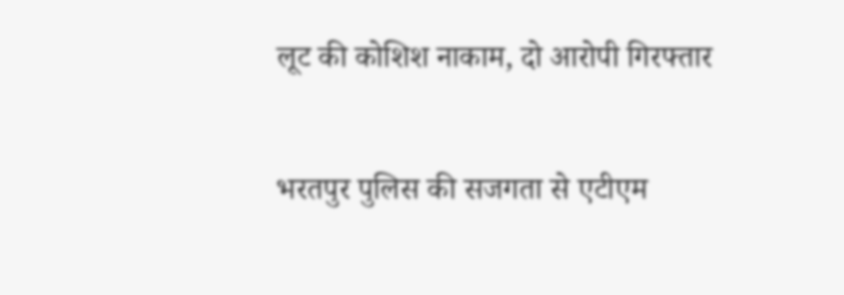लूट की कोशिश नाकाम, दो आरोपी गिरफ्तार

भरतपुर पुलिस की सजगता से एटीएम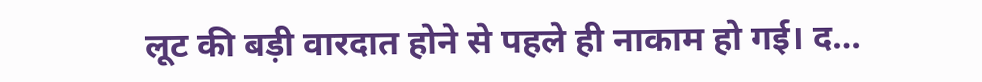लूट की बड़ी वारदात होने से पहले ही नाकाम हो गई। द…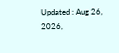Updated : Aug 26, 2026,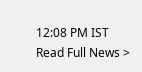12:08 PM IST
Read Full News >